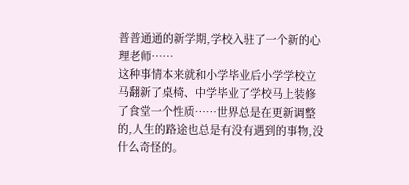普普通通的新学期,学校入驻了一个新的心理老师……
这种事情本来就和小学毕业后小学学校立马翻新了桌椅、中学毕业了学校马上装修了食堂一个性质……世界总是在更新调整的,人生的路途也总是有没有遇到的事物,没什么奇怪的。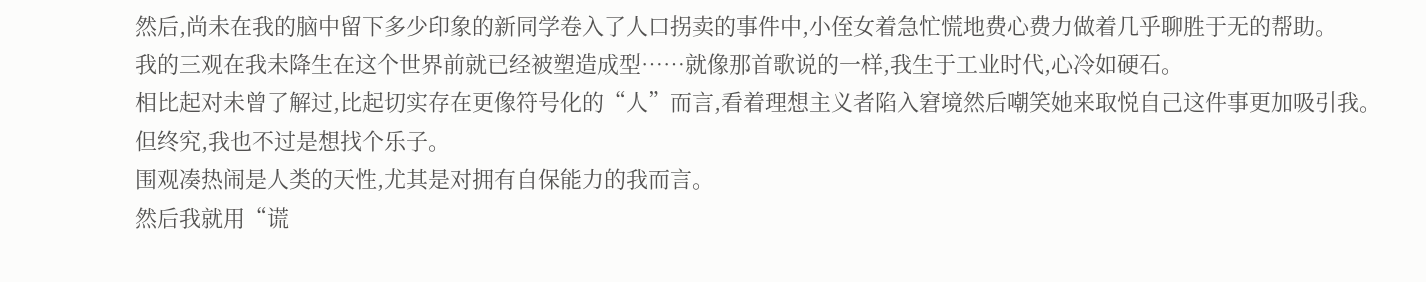然后,尚未在我的脑中留下多少印象的新同学卷入了人口拐卖的事件中,小侄女着急忙慌地费心费力做着几乎聊胜于无的帮助。
我的三观在我未降生在这个世界前就已经被塑造成型……就像那首歌说的一样,我生于工业时代,心冷如硬石。
相比起对未曾了解过,比起切实存在更像符号化的“人”而言,看着理想主义者陷入窘境然后嘲笑她来取悦自己这件事更加吸引我。
但终究,我也不过是想找个乐子。
围观凑热闹是人类的天性,尤其是对拥有自保能力的我而言。
然后我就用“谎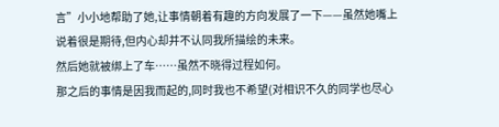言”小小地帮助了她,让事情朝着有趣的方向发展了一下——虽然她嘴上说着很是期待,但内心却并不认同我所描绘的未来。
然后她就被绑上了车……虽然不晓得过程如何。
那之后的事情是因我而起的,同时我也不希望(对相识不久的同学也尽心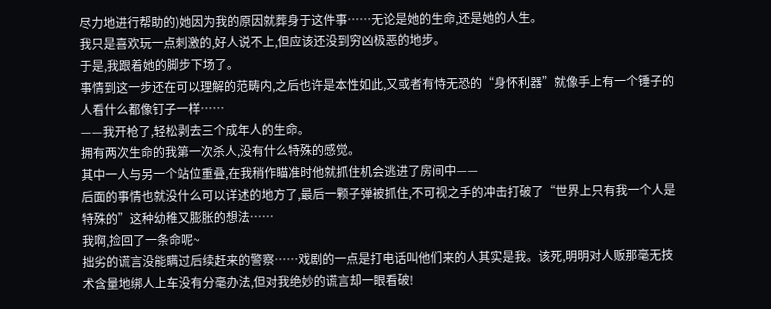尽力地进行帮助的)她因为我的原因就葬身于这件事……无论是她的生命,还是她的人生。
我只是喜欢玩一点刺激的,好人说不上,但应该还没到穷凶极恶的地步。
于是,我跟着她的脚步下场了。
事情到这一步还在可以理解的范畴内,之后也许是本性如此,又或者有恃无恐的“身怀利器”就像手上有一个锤子的人看什么都像钉子一样……
——我开枪了,轻松剥去三个成年人的生命。
拥有两次生命的我第一次杀人,没有什么特殊的感觉。
其中一人与另一个站位重叠,在我稍作瞄准时他就抓住机会逃进了房间中——
后面的事情也就没什么可以详述的地方了,最后一颗子弹被抓住,不可视之手的冲击打破了“世界上只有我一个人是特殊的”这种幼稚又膨胀的想法……
我啊,捡回了一条命呢~
拙劣的谎言没能瞒过后续赶来的警察……戏剧的一点是打电话叫他们来的人其实是我。该死,明明对人贩那毫无技术含量地绑人上车没有分毫办法,但对我绝妙的谎言却一眼看破!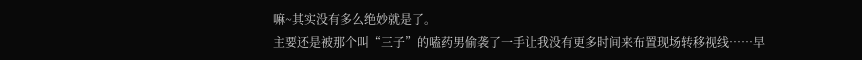嘛~其实没有多么绝妙就是了。
主要还是被那个叫“三子”的嗑药男偷袭了一手让我没有更多时间来布置现场转移视线……早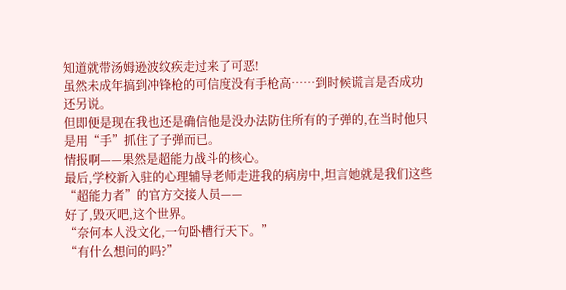知道就带汤姆逊波纹疾走过来了可恶!
虽然未成年搞到冲锋枪的可信度没有手枪高……到时候谎言是否成功还另说。
但即便是现在我也还是确信他是没办法防住所有的子弹的,在当时他只是用“手”抓住了子弹而已。
情报啊——果然是超能力战斗的核心。
最后,学校新入驻的心理辅导老师走进我的病房中,坦言她就是我们这些“超能力者”的官方交接人员——
好了,毁灭吧,这个世界。
“奈何本人没文化,一句卧槽行天下。”
“有什么想问的吗?”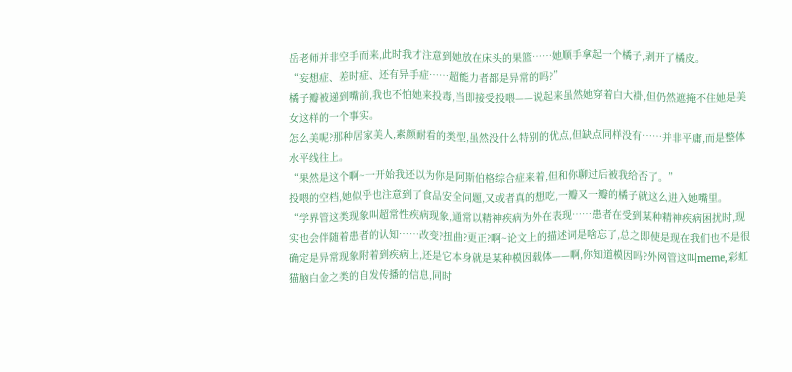岳老师并非空手而来,此时我才注意到她放在床头的果篮……她顺手拿起一个橘子,剥开了橘皮。
“妄想症、差时症、还有异手症……超能力者都是异常的吗?”
橘子瓣被递到嘴前,我也不怕她来投毒,当即接受投喂——说起来虽然她穿着白大褂,但仍然遮掩不住她是美女这样的一个事实。
怎么美呢?那种居家美人,素颜耐看的类型,虽然没什么特别的优点,但缺点同样没有……并非平庸,而是整体水平线往上。
“果然是这个啊~一开始我还以为你是阿斯伯格综合症来着,但和你聊过后被我给否了。”
投喂的空档,她似乎也注意到了食品安全问题,又或者真的想吃,一瓣又一瓣的橘子就这么进入她嘴里。
“学界管这类现象叫超常性疾病现象,通常以精神疾病为外在表现……患者在受到某种精神疾病困扰时,现实也会伴随着患者的认知……改变?扭曲?更正?啊~论文上的描述词是啥忘了,总之即使是现在我们也不是很确定是异常现象附着到疾病上,还是它本身就是某种模因载体——啊,你知道模因吗?外网管这叫meme,彩虹猫脑白金之类的自发传播的信息,同时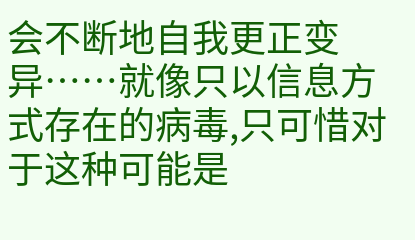会不断地自我更正变异……就像只以信息方式存在的病毒,只可惜对于这种可能是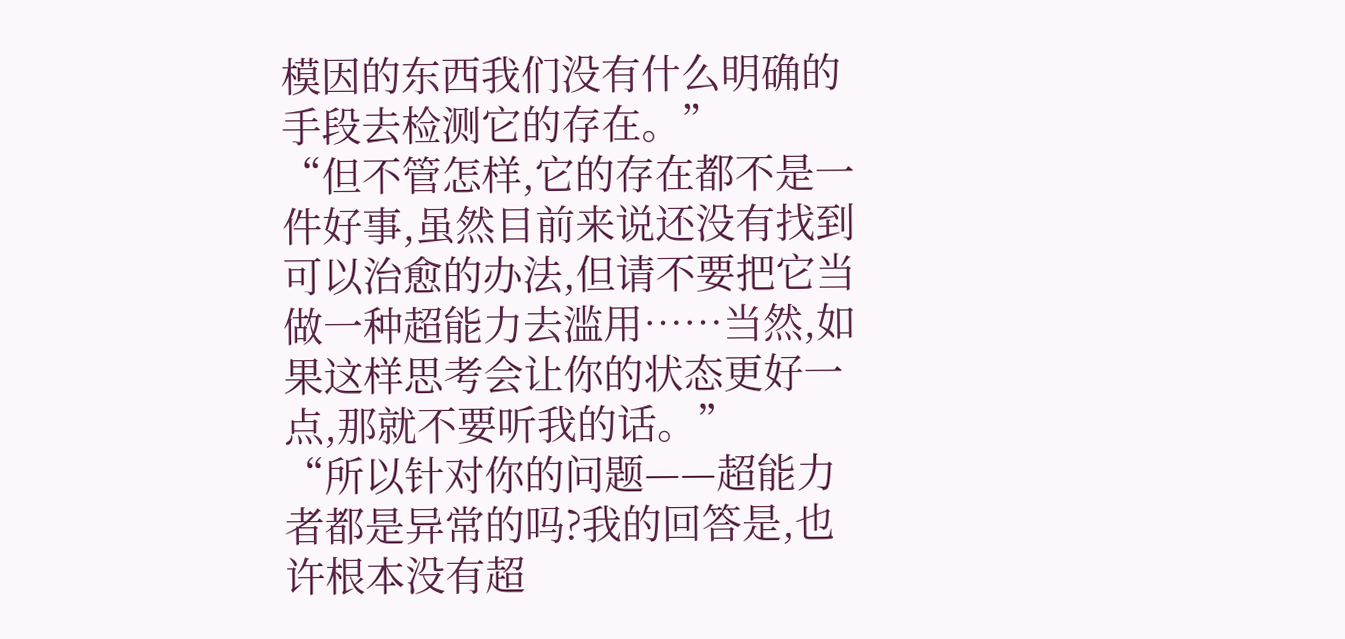模因的东西我们没有什么明确的手段去检测它的存在。”
“但不管怎样,它的存在都不是一件好事,虽然目前来说还没有找到可以治愈的办法,但请不要把它当做一种超能力去滥用……当然,如果这样思考会让你的状态更好一点,那就不要听我的话。”
“所以针对你的问题——超能力者都是异常的吗?我的回答是,也许根本没有超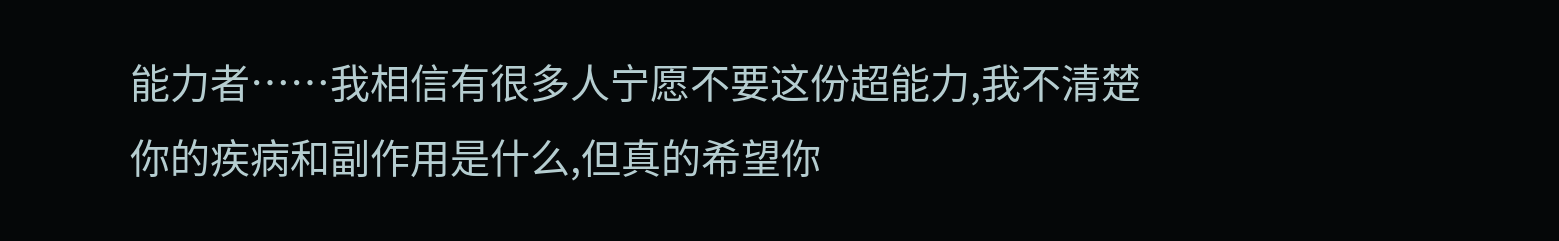能力者……我相信有很多人宁愿不要这份超能力,我不清楚你的疾病和副作用是什么,但真的希望你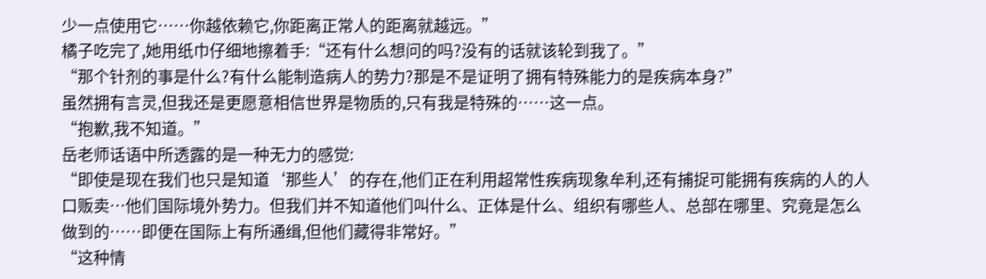少一点使用它……你越依赖它,你距离正常人的距离就越远。”
橘子吃完了,她用纸巾仔细地擦着手:“还有什么想问的吗?没有的话就该轮到我了。”
“那个针剂的事是什么?有什么能制造病人的势力?那是不是证明了拥有特殊能力的是疾病本身?”
虽然拥有言灵,但我还是更愿意相信世界是物质的,只有我是特殊的……这一点。
“抱歉,我不知道。”
岳老师话语中所透露的是一种无力的感觉:
“即使是现在我们也只是知道‘那些人’的存在,他们正在利用超常性疾病现象牟利,还有捕捉可能拥有疾病的人的人口贩卖…他们国际境外势力。但我们并不知道他们叫什么、正体是什么、组织有哪些人、总部在哪里、究竟是怎么做到的……即便在国际上有所通缉,但他们藏得非常好。”
“这种情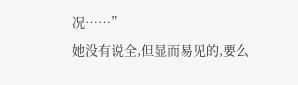况……”
她没有说全,但显而易见的,要么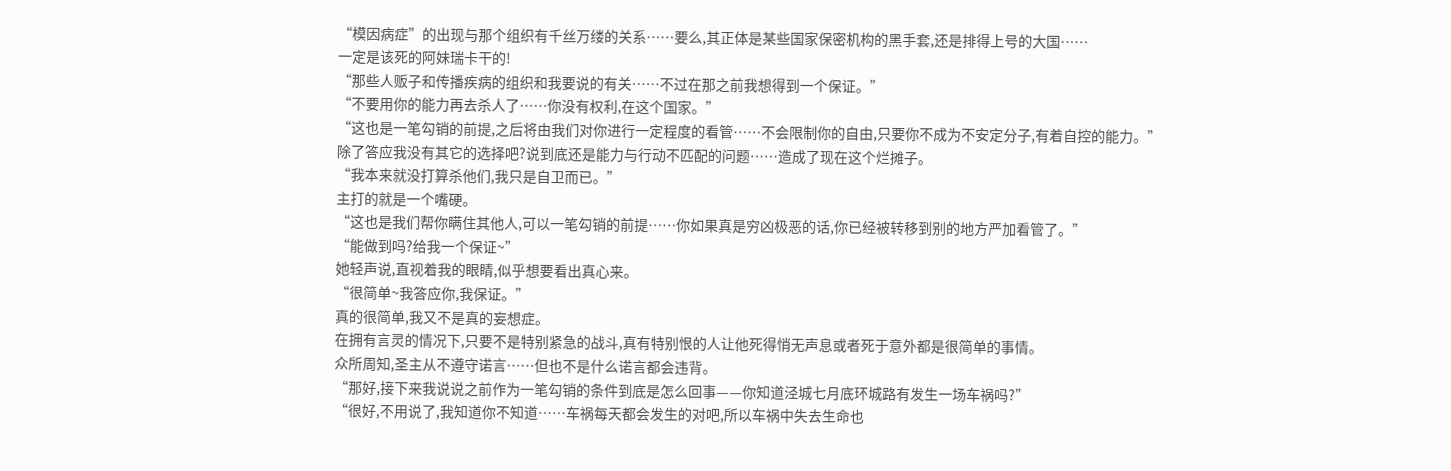“模因病症”的出现与那个组织有千丝万缕的关系……要么,其正体是某些国家保密机构的黑手套,还是排得上号的大国……
一定是该死的阿妹瑞卡干的!
“那些人贩子和传播疾病的组织和我要说的有关……不过在那之前我想得到一个保证。”
“不要用你的能力再去杀人了……你没有权利,在这个国家。”
“这也是一笔勾销的前提,之后将由我们对你进行一定程度的看管……不会限制你的自由,只要你不成为不安定分子,有着自控的能力。”
除了答应我没有其它的选择吧?说到底还是能力与行动不匹配的问题……造成了现在这个烂摊子。
“我本来就没打算杀他们,我只是自卫而已。”
主打的就是一个嘴硬。
“这也是我们帮你瞒住其他人,可以一笔勾销的前提……你如果真是穷凶极恶的话,你已经被转移到别的地方严加看管了。”
“能做到吗?给我一个保证~”
她轻声说,直视着我的眼睛,似乎想要看出真心来。
“很简单~我答应你,我保证。”
真的很简单,我又不是真的妄想症。
在拥有言灵的情况下,只要不是特别紧急的战斗,真有特别恨的人让他死得悄无声息或者死于意外都是很简单的事情。
众所周知,圣主从不遵守诺言……但也不是什么诺言都会违背。
“那好,接下来我说说之前作为一笔勾销的条件到底是怎么回事——你知道泾城七月底环城路有发生一场车祸吗?”
“很好,不用说了,我知道你不知道……车祸每天都会发生的对吧,所以车祸中失去生命也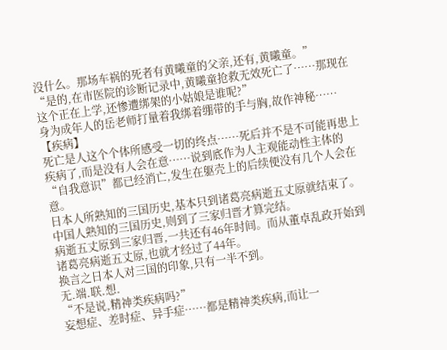没什么。那场车祸的死者有黄曦童的父亲,还有,黄曦童。”
“是的,在市医院的诊断记录中,黄曦童抢救无效死亡了……那现在这个正在上学,还惨遭绑架的小姑娘是谁呢?”
身为成年人的岳老师打量着我绑着绷带的手与胸,故作神秘……
【疾病】
死亡是人这个个体所感受一切的终点……死后并不是不可能再患上疾病了,而是没有人会在意……说到底作为人主观能动性主体的“自我意识”都已经消亡,发生在躯壳上的后续便没有几个人会在意。
日本人所熟知的三国历史,基本只到诸葛亮病逝五丈原就结束了。中国人熟知的三国历史,则到了三家归晋才算完结。
病逝五丈原到三家归晋,一共还有46年时间。而从董卓乱政开始到诸葛亮病逝五丈原,也就才经过了44年。
换言之日本人对三国的印象,只有一半不到。
无.端.联.想.
“不是说,精神类疾病吗?”
妄想症、差时症、异手症……都是精神类疾病,而让一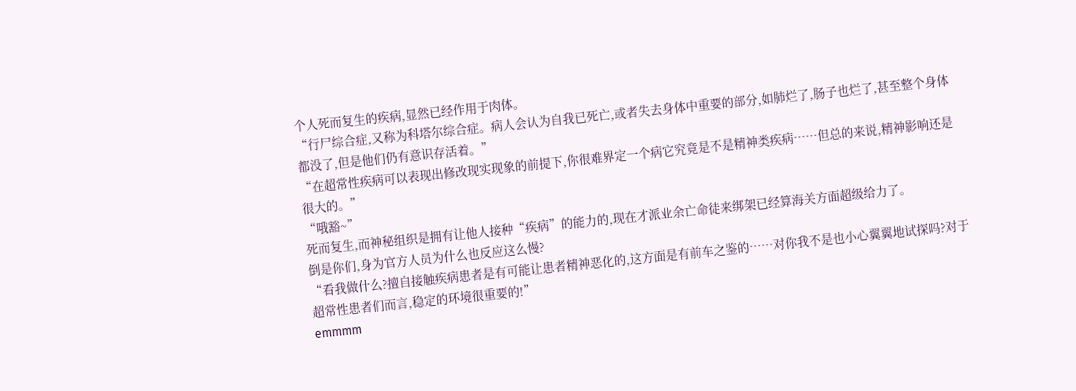个人死而复生的疾病,显然已经作用于肉体。
“行尸综合症,又称为科塔尔综合症。病人会认为自我已死亡,或者失去身体中重要的部分,如肺烂了,肠子也烂了,甚至整个身体都没了,但是他们仍有意识存活着。”
“在超常性疾病可以表现出修改现实现象的前提下,你很难界定一个病它究竟是不是精神类疾病……但总的来说,精神影响还是很大的。”
“哦豁~”
死而复生,而神秘组织是拥有让他人接种“疾病”的能力的,现在才派业余亡命徒来绑架已经算海关方面超级给力了。
倒是你们,身为官方人员为什么也反应这么慢?
“看我做什么?擅自接触疾病患者是有可能让患者精神恶化的,这方面是有前车之鉴的……对你我不是也小心翼翼地试探吗?对于超常性患者们而言,稳定的环境很重要的!”
emmmm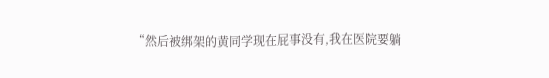“然后被绑架的黄同学现在屁事没有,我在医院要躺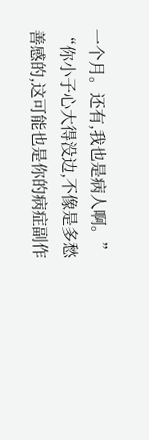一个月。还有,我也是病人啊。”
“你小子心大得没边,不像是多愁善感的,这可能也是你的病症副作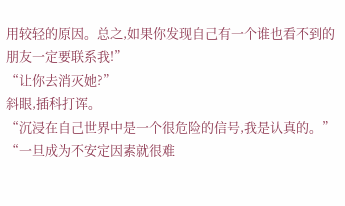用较轻的原因。总之,如果你发现自己有一个谁也看不到的朋友一定要联系我!”
“让你去消灭她?”
斜眼,插科打诨。
“沉浸在自己世界中是一个很危险的信号,我是认真的。”
“一旦成为不安定因素就很难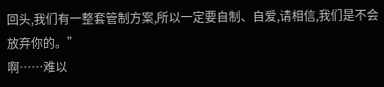回头,我们有一整套管制方案,所以一定要自制、自爱,请相信,我们是不会放弃你的。”
啊……难以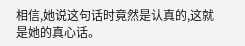相信,她说这句话时竟然是认真的,这就是她的真心话。